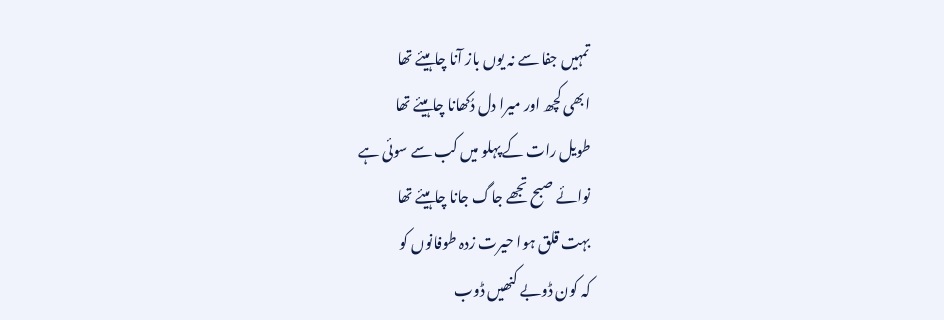تمہیں جفا سے نہ یوں باز آنا چاہیئے تھا
ابھی کچھ اور میرا دل دُکھانا چاہیئے تھا
طویل رات کے پہلو میں کب سے سوئی ہے
نوائے صبح تجھے جاگ جانا چاہیئے تھا
بہت قلق ہوا حیرت زدہ طوفانوں کو
کہ کون ڈوبے کنھیں ڈوب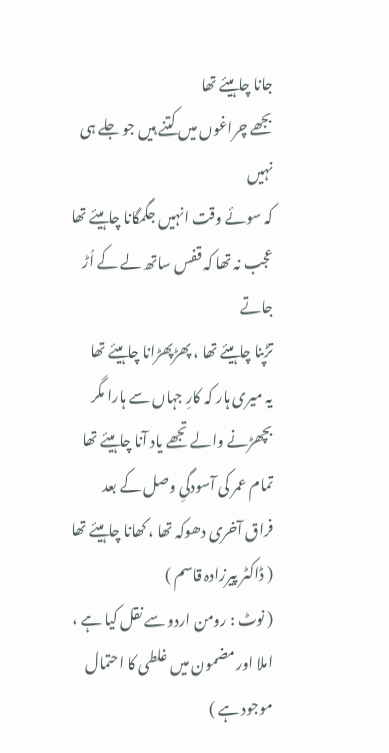جانا چاہیئے تھا
بجھے چراغوں میں کتنے ہیں جو جلے ہی نہیں
کہ سوئے وقت انہیں جگمگانا چاہیئے تھا
عجب نہ تھا کہ قفس ساتھ لے کے اُڑ جاتے
تڑپنا چاہیئے تھا ، پھڑپھڑانا چاہیئے تھا
یہ میری ہار کہ کارِ جہاں سے ہارا مگر
بچھڑنے والے تجھے یاد آنا چاہیئے تھا
تمام عمر کی آسودگیِ وصل کے بعد
فراق آخری دھوکہ تھا ، کھانا چاہیئے تھا
( ڈاکٹر پیرزادہ قاسم )
( نوٹ : رومن اردو سے نقل کیا ہے ، املا اور مضمون میں غلطی کا احتمال موجود ہے )